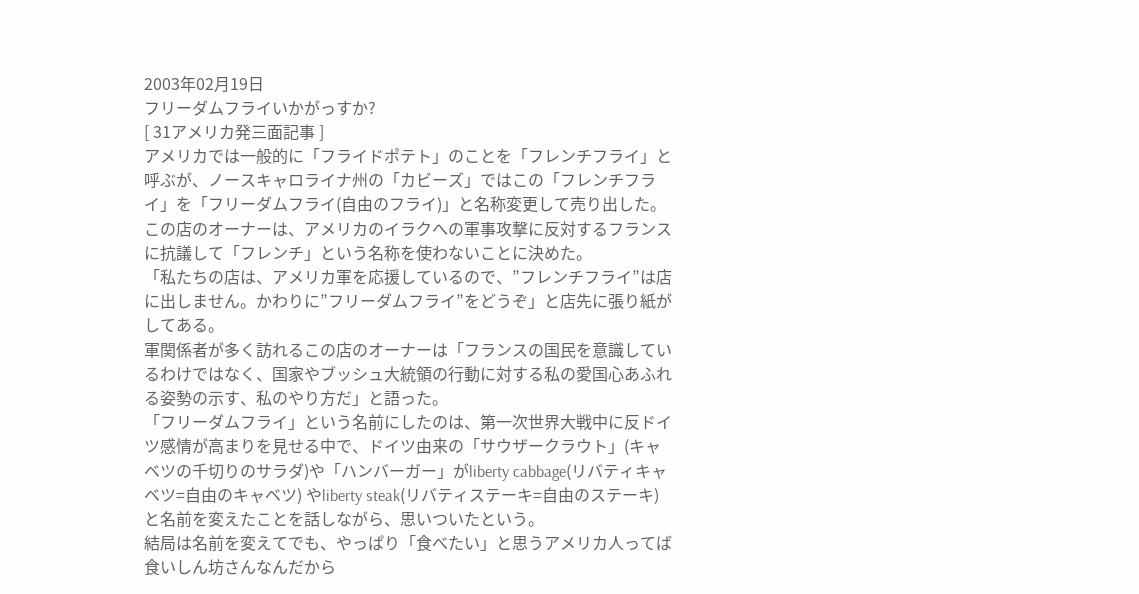2003年02月19日
フリーダムフライいかがっすか?
[ 31アメリカ発三面記事 ]
アメリカでは一般的に「フライドポテト」のことを「フレンチフライ」と呼ぶが、ノースキャロライナ州の「カビーズ」ではこの「フレンチフライ」を「フリーダムフライ(自由のフライ)」と名称変更して売り出した。
この店のオーナーは、アメリカのイラクへの軍事攻撃に反対するフランスに抗議して「フレンチ」という名称を使わないことに決めた。
「私たちの店は、アメリカ軍を応援しているので、”フレンチフライ”は店に出しません。かわりに”フリーダムフライ”をどうぞ」と店先に張り紙がしてある。
軍関係者が多く訪れるこの店のオーナーは「フランスの国民を意識しているわけではなく、国家やブッシュ大統領の行動に対する私の愛国心あふれる姿勢の示す、私のやり方だ」と語った。
「フリーダムフライ」という名前にしたのは、第一次世界大戦中に反ドイツ感情が高まりを見せる中で、ドイツ由来の「サウザークラウト」(キャベツの千切りのサラダ)や「ハンバーガー」がliberty cabbage(リバティキャベツ=自由のキャベツ) やliberty steak(リバティステーキ=自由のステーキ)と名前を変えたことを話しながら、思いついたという。
結局は名前を変えてでも、やっぱり「食べたい」と思うアメリカ人ってば食いしん坊さんなんだから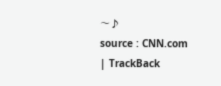〜♪
source : CNN.com
| TrackBack